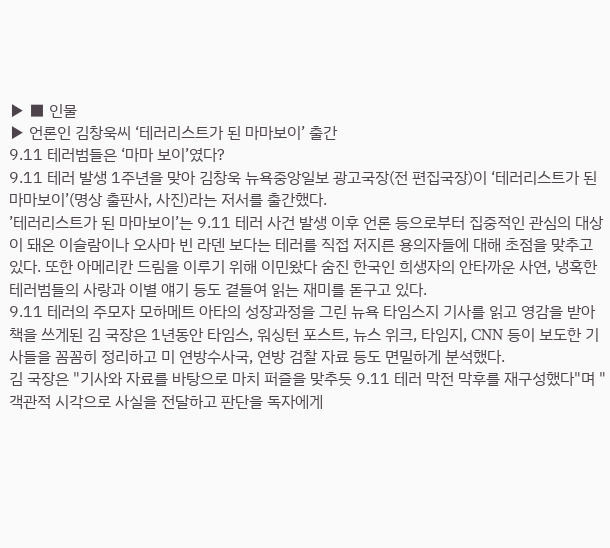▶ ■ 인물
▶ 언론인 김창욱씨 ‘테러리스트가 된 마마보이’ 출간
9.11 테러범들은 ‘마마 보이’였다?
9.11 테러 발생 1주년을 맞아 김창욱 뉴욕중앙일보 광고국장(전 편집국장)이 ‘테러리스트가 된 마마보이’(명상 출판사, 사진)라는 저서를 출간했다.
’테러리스트가 된 마마보이’는 9.11 테러 사건 발생 이후 언론 등으로부터 집중적인 관심의 대상이 돼온 이슬람이나 오사마 빈 라덴 보다는 테러를 직접 저지른 용의자들에 대해 초점을 맞추고 있다. 또한 아메리칸 드림을 이루기 위해 이민왔다 숨진 한국인 희생자의 안타까운 사연, 냉혹한 테러범들의 사랑과 이별 얘기 등도 곁들여 읽는 재미를 돋구고 있다.
9.11 테러의 주모자 모하메트 아타의 성장과정을 그린 뉴욕 타임스지 기사를 읽고 영감을 받아 책을 쓰게된 김 국장은 1년동안 타임스, 워싱턴 포스트, 뉴스 위크, 타임지, CNN 등이 보도한 기사들을 꼼꼼히 정리하고 미 연방수사국, 연방 검찰 자료 등도 면밀하게 분석했다.
김 국장은 "기사와 자료를 바탕으로 마치 퍼즐을 맞추듯 9.11 테러 막전 막후를 재구성했다"며 "객관적 시각으로 사실을 전달하고 판단을 독자에게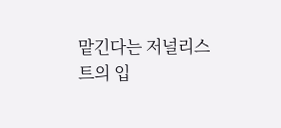맡긴다는 저널리스트의 입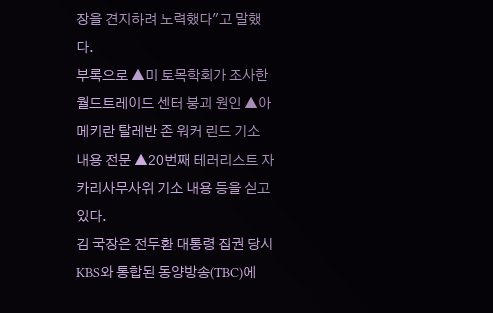장을 견지하려 노력했다"고 말했다.
부록으로 ▲미 토목학회가 조사한 월드트레이드 센터 붕괴 원인 ▲아메키란 탈레반 존 워커 린드 기소 내용 전문 ▲20번째 테러리스트 자카리사무사위 기소 내용 등을 싣고 있다.
김 국장은 전두환 대통령 집권 당시 KBS와 통합된 동양방송(TBC)에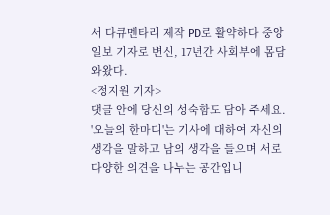서 다큐멘타리 제작 PD로 활약하다 중앙일보 기자로 변신, 17년간 사회부에 몸담와왔다.
<정지원 기자>
댓글 안에 당신의 성숙함도 담아 주세요.
'오늘의 한마디'는 기사에 대하여 자신의 생각을 말하고 남의 생각을 들으며 서로 다양한 의견을 나누는 공간입니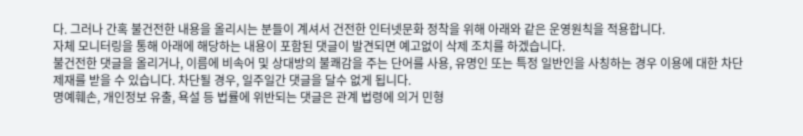다. 그러나 간혹 불건전한 내용을 올리시는 분들이 계셔서 건전한 인터넷문화 정착을 위해 아래와 같은 운영원칙을 적용합니다.
자체 모니터링을 통해 아래에 해당하는 내용이 포함된 댓글이 발견되면 예고없이 삭제 조치를 하겠습니다.
불건전한 댓글을 올리거나, 이름에 비속어 및 상대방의 불쾌감을 주는 단어를 사용, 유명인 또는 특정 일반인을 사칭하는 경우 이용에 대한 차단 제재를 받을 수 있습니다. 차단될 경우, 일주일간 댓글을 달수 없게 됩니다.
명예훼손, 개인정보 유출, 욕설 등 법률에 위반되는 댓글은 관계 법령에 의거 민형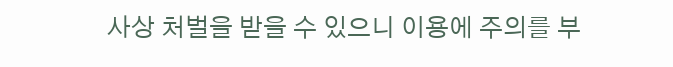사상 처벌을 받을 수 있으니 이용에 주의를 부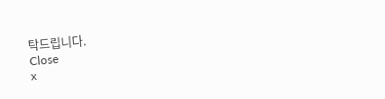탁드립니다.
Close
x